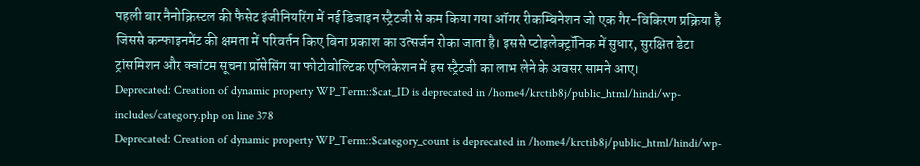पहली बार नैनोक्रिस्टल की फैसेट इंजीनियरिंग में नई डिजाइन स्ट्रैटजी से कम किया गया ऑगर रीकम्बिनेशन जो एक गैर-विकिरण प्रक्रिया है जिससे कन्फाइनमेंट की क्षमता में परिवर्तन किए बिना प्रकाश का उत्सर्जन रोका जाता है। इससे प्टोइलेक्ट्रॉनिक में सुधार, सुरक्षित डेटा ट्रांसमिशन और क्वांटम सूचना प्रॉसेसिंग या फोटोवोल्टिक एप्लिकेशन में इस स्ट्रैटजी का लाभ लेने के अवसर सामने आए।
Deprecated: Creation of dynamic property WP_Term::$cat_ID is deprecated in /home4/krctib8j/public_html/hindi/wp-includes/category.php on line 378
Deprecated: Creation of dynamic property WP_Term::$category_count is deprecated in /home4/krctib8j/public_html/hindi/wp-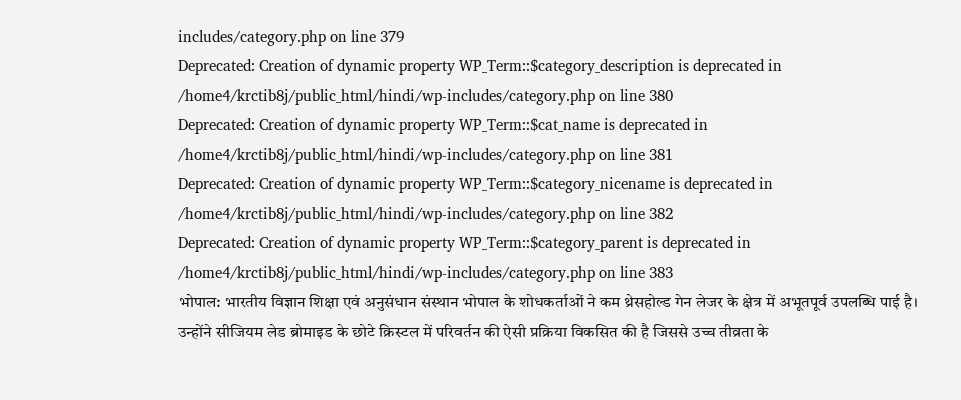includes/category.php on line 379
Deprecated: Creation of dynamic property WP_Term::$category_description is deprecated in /home4/krctib8j/public_html/hindi/wp-includes/category.php on line 380
Deprecated: Creation of dynamic property WP_Term::$cat_name is deprecated in /home4/krctib8j/public_html/hindi/wp-includes/category.php on line 381
Deprecated: Creation of dynamic property WP_Term::$category_nicename is deprecated in /home4/krctib8j/public_html/hindi/wp-includes/category.php on line 382
Deprecated: Creation of dynamic property WP_Term::$category_parent is deprecated in /home4/krctib8j/public_html/hindi/wp-includes/category.php on line 383
भोपाल: भारतीय विज्ञान शिक्षा एवं अनुसंधान संस्थान भोपाल के शोधकर्ताओं ने कम थ्रेसहोल्ड गेन लेजर के क्षेत्र में अभूतपूर्व उपलब्धि पाई है। उन्होंने सीजियम लेड ब्रोमाइड के छोटे क्रिस्टल में परिवर्तन की ऐसी प्रक्रिया विकसित की है जिससे उच्च तीव्रता के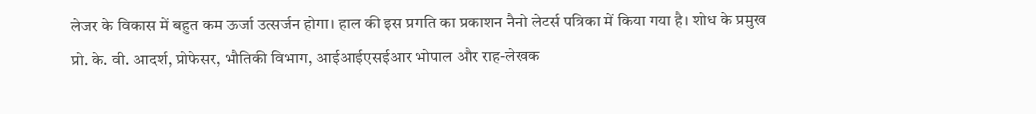लेजर के विकास में बहुत कम ऊर्जा उत्सर्जन होगा। हाल की इस प्रगति का प्रकाशन नैनो लेटर्स पत्रिका में किया गया है। शोध के प्रमुख प्रो. के. वी. आदर्श, प्रोफेसर, भौतिकी विभाग, आईआईएसईआर भोपाल और राह-लेखक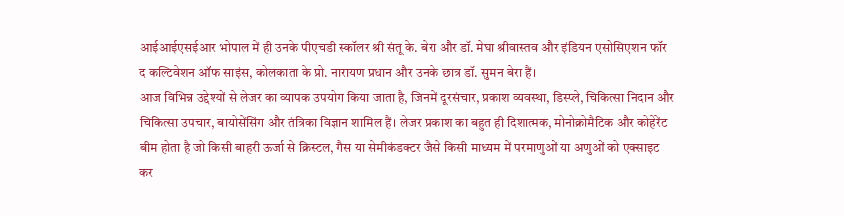आईआईएसईआर भोपाल में ही उनके पीएचडी स्कॉलर श्री संतू के. बेरा और डॉ. मेघा श्रीवास्तव और इंडियन एसोसिएशन फॉर द कल्टिवेशन ऑफ साइंस, कोलकाता के प्रो. नारायण प्रधान और उनके छात्र डॉ. सुमन बेरा हैं।
आज विभिन्न उद्देश्यों से लेजर का व्यापक उपयोग किया जाता है, जिनमें दूरसंचार, प्रकाश व्यवस्था, डिस्प्ले, चिकित्सा निदान और चिकित्सा उपचार, बायोसेंसिंग और तंत्रिका विज्ञान शामिल हैं। लेजर प्रकाश का बहुत ही दिशात्मक, मोनोक्रोमैटिक और कोहेरेंट बीम होता है जो किसी बाहरी ऊर्जा से क्रिस्टल, गैस या सेमीकंडक्टर जैसे किसी माध्यम में परमाणुओं या अणुओं को एक्साइट कर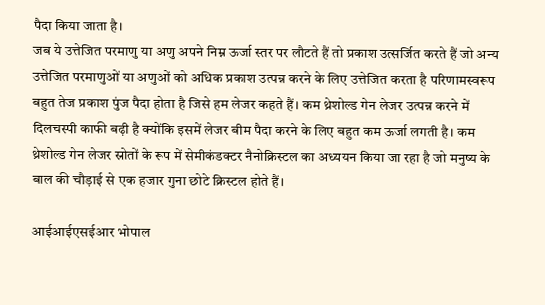पैदा किया जाता है।
जब ये उत्तेजित परमाणु या अणु अपने निम्न ऊर्जा स्तर पर लौटते हैं तो प्रकाश उत्सर्जित करते हैं जो अन्य उत्तेजित परमाणुओं या अणुओं को अधिक प्रकाश उत्पन्न करने के लिए उत्तेजित करता है परिणामस्वरूप बहुत तेज प्रकाश पुंज पैदा होता है जिसे हम लेजर कहते हैं। कम थ्रेशोल्ड गेन लेजर उत्पन्न करने में दिलचस्पी काफी बढ़ी है क्योंकि इसमें लेजर बीम पैदा करने के लिए बहुत कम ऊर्जा लगती है। कम थ्रेशोल्ड गेन लेजर स्रोतों के रूप में सेमीकंडक्टर नैनोक्रिस्टल का अध्ययन किया जा रहा है जो मनुष्य के बाल की चौड़ाई से एक हजार गुना छोटे क्रिस्टल होते हैं।

आईआईएसईआर भोपाल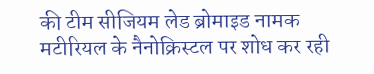की टीम सीजियम लेड ब्रोमाइड नामक मटीरियल के नैनोक्रिस्टल पर शोध कर रही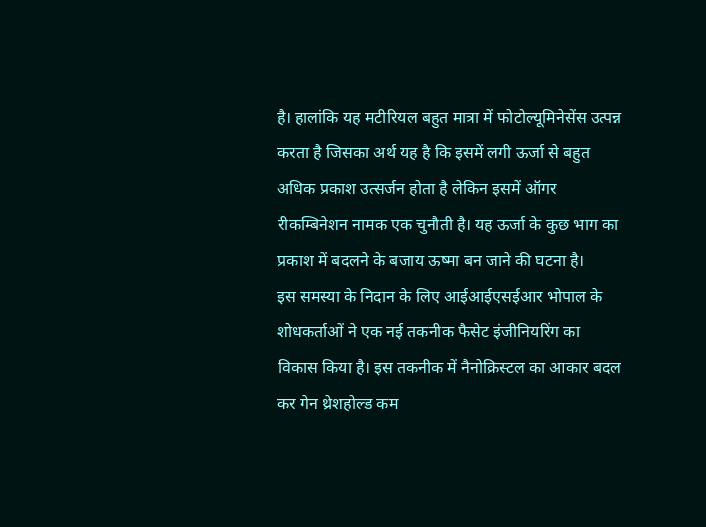है। हालांकि यह मटीरियल बहुत मात्रा में फोटोल्यूमिनेसेंस उत्पन्न करता है जिसका अर्थ यह है कि इसमें लगी ऊर्जा से बहुत अधिक प्रकाश उत्सर्जन होता है लेकिन इसमें ऑगर रीकम्बिनेशन नामक एक चुनौती है। यह ऊर्जा के कुछ भाग का प्रकाश में बदलने के बजाय ऊष्मा बन जाने की घटना है।
इस समस्या के निदान के लिए आईआईएसईआर भोपाल के शोधकर्ताओं ने एक नई तकनीक फैसेट इंजीनियरिंग का विकास किया है। इस तकनीक में नैनोक्रिस्टल का आकार बदल कर गेन थ्रेशहोल्ड कम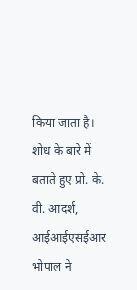किया जाता है। शोध के बारे में बताते हुए प्रो. के. वी. आदर्श, आईआईएसईआर भोपाल ने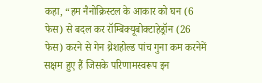कहा, “हम नैनोक्रिस्टल के आकार को घन (6 फेस) से बदल कर रॉम्बिक्यूबोक्टाहेड्रॉन (26 फेस) करने से गेन थ्रेशहोल्ड पांच गुना कम करनेमें सक्षम हुए हैं जिसके परिणामस्वरूप इन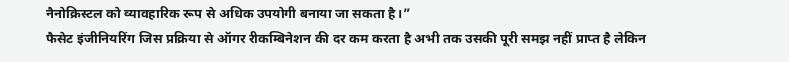नैनोक्रिस्टल को व्यावहारिक रूप से अधिक उपयोगी बनाया जा सकता है।”
फैसेट इंजीनियरिंग जिस प्रक्रिया से ऑगर रीकम्बिनेशन की दर कम करता है अभी तक उसकी पूरी समझ नहीं प्राप्त है लेकिन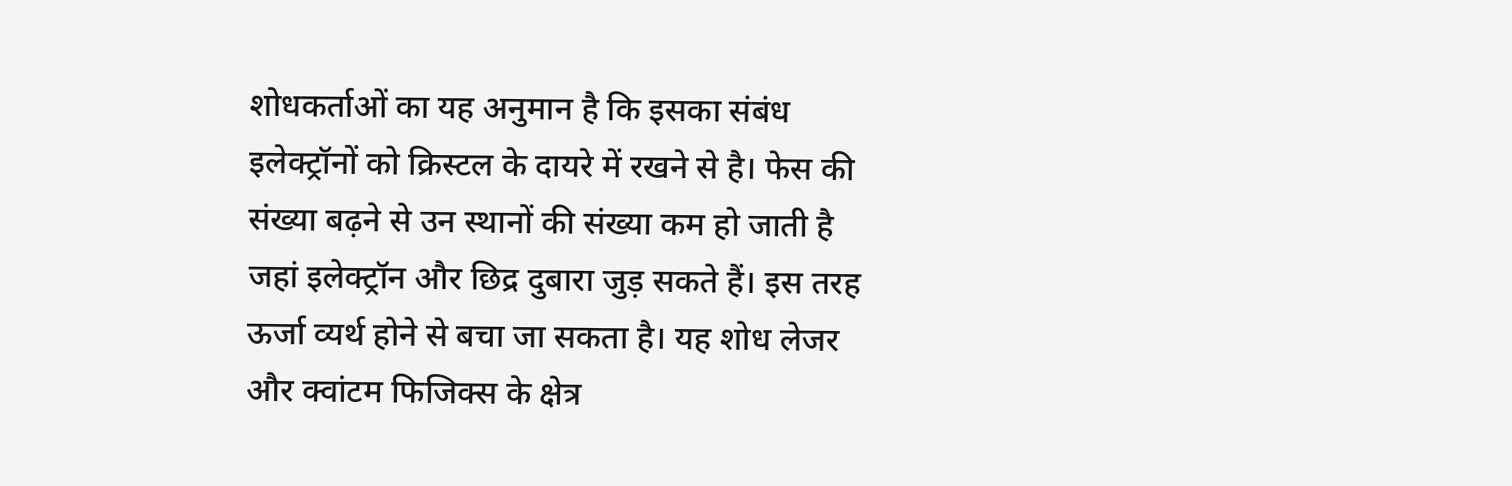शोधकर्ताओं का यह अनुमान है कि इसका संबंध इलेक्ट्रॉनों को क्रिस्टल के दायरे में रखने से है। फेस की संख्या बढ़ने से उन स्थानों की संख्या कम हो जाती है जहां इलेक्ट्रॉन और छिद्र दुबारा जुड़ सकते हैं। इस तरह ऊर्जा व्यर्थ होने से बचा जा सकता है। यह शोध लेजर और क्वांटम फिजिक्स के क्षेत्र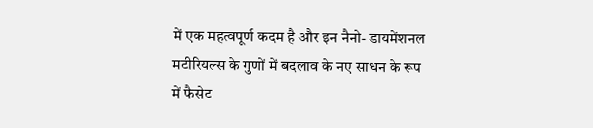में एक महत्वपूर्ण कदम है और इन नैनो- डायमेंशनल मटीरियल्स के गुणों में बदलाव के नए साधन के रूप में फैसेट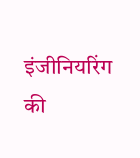इंजीनियरिंग की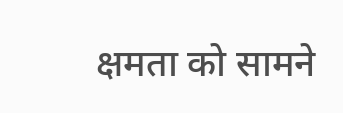क्षमता को सामने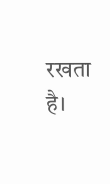रखता है।